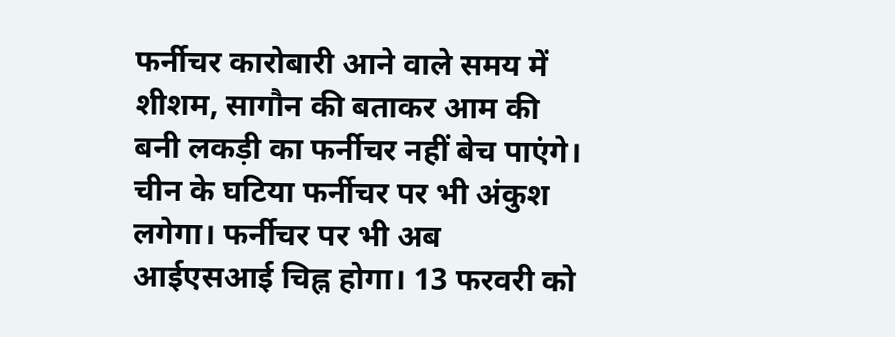फर्नीचर कारोबारी आने वाले समय में शीशम, सागौन की बताकर आम की बनी लकड़ी का फर्नीचर नहीं बेच पाएंगे। चीन के घटिया फर्नीचर पर भी अंकुश लगेगा। फर्नीचर पर भी अब आईएसआई चिह्न होगा। 13 फरवरी को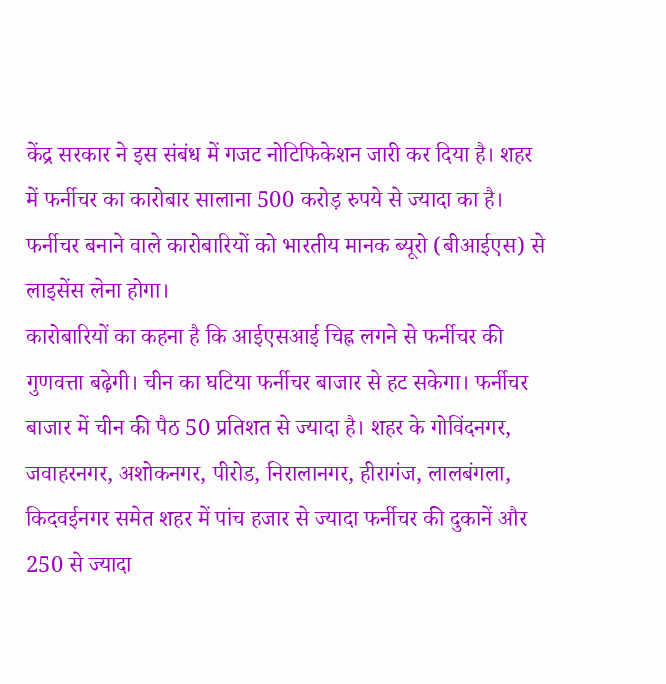केंद्र सरकार ने इस संबंध में गजट नोटिफिकेशन जारी कर दिया है। शहर में फर्नीचर का कारोबार सालाना 500 करोड़ रुपये से ज्यादा का है। फर्नीचर बनाने वाले कारोबारियों को भारतीय मानक ब्यूरो (बीआईएस) से लाइसेंस लेना होगा।
कारोबारियों का कहना है कि आईएसआई चिह्न लगने से फर्नीचर की गुणवत्ता बढ़ेगी। चीन का घटिया फर्नीचर बाजार से हट सकेगा। फर्नीचर बाजार में चीन की पैठ 50 प्रतिशत से ज्यादा है। शहर के गोविंदनगर, जवाहरनगर, अशोकनगर, पीरोड, निरालानगर, हीरागंज, लालबंगला, किदवईनगर समेत शहर में पांच हजार से ज्यादा फर्नीचर की दुकानें और 250 से ज्यादा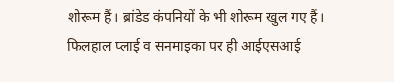शोरूम हैं। ब्रांडेड कंपनियों के भी शोरूम खुल गए हैं। फिलहाल प्लाई व सनमाइका पर ही आईएसआई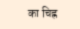का चिह्न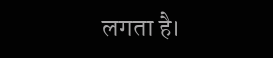लगता है।